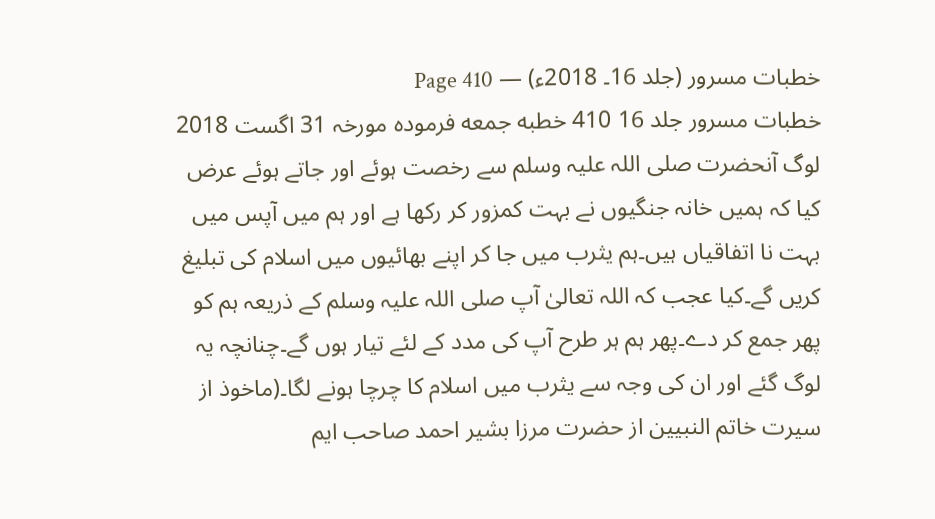خطبات مسرور (جلد 16۔ 2018ء) — Page 410
خطبات مسرور جلد 16 410 خطبه جمعه فرمودہ مورخہ 31 اگست 2018 لوگ آنحضرت صلی اللہ علیہ وسلم سے رخصت ہوئے اور جاتے ہوئے عرض کیا کہ ہمیں خانہ جنگیوں نے بہت کمزور کر رکھا ہے اور ہم میں آپس میں بہت نا اتفاقیاں ہیں۔ہم یثرب میں جا کر اپنے بھائیوں میں اسلام کی تبلیغ کریں گے۔کیا عجب کہ اللہ تعالیٰ آپ صلی اللہ علیہ وسلم کے ذریعہ ہم کو پھر جمع کر دے۔پھر ہم ہر طرح آپ کی مدد کے لئے تیار ہوں گے۔چنانچہ یہ لوگ گئے اور ان کی وجہ سے یثرب میں اسلام کا چرچا ہونے لگا۔(ماخوذ از سیرت خاتم النبیین از حضرت مرزا بشیر احمد صاحب ایم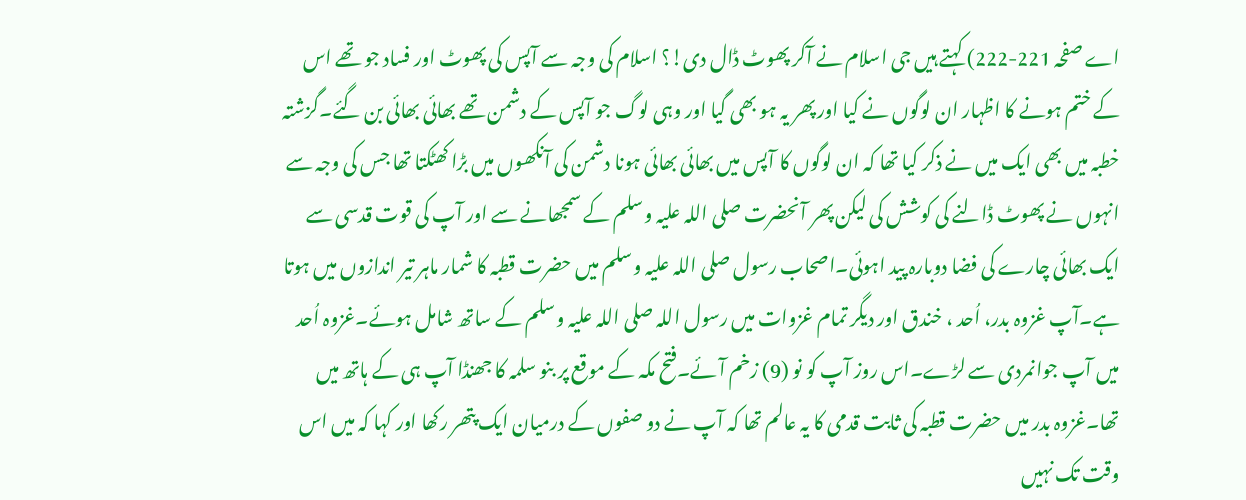اے صفحہ 221-222) کہتے ہیں جی اسلام نے آکر پھوٹ ڈال دی!؟ اسلام کی وجہ سے آپس کی پھوٹ اور فساد جو تھے اس کے ختم ہونے کا اظہار ان لوگوں نے کیا اور پھر یہ ہو بھی گیا اور وہی لوگ جو آپس کے دشمن تھے بھائی بھائی بن گئے۔گزشتہ خطبہ میں بھی ایک میں نے ذکر کیا تھا کہ ان لوگوں کا آپس میں بھائی بھائی ہونا دشمن کی آنکھوں میں بڑا کھٹکتا تھا جس کی وجہ سے انہوں نے پھوٹ ڈالنے کی کوشش کی لیکن پھر آنحضرت صلی اللہ علیہ وسلم کے سمجھانے سے اور آپ کی قوت قدسی سے ایک بھائی چارے کی فضا دوبارہ پید اہوئی۔اصحاب رسول صلی اللہ علیہ وسلم میں حضرت قطبہ کا شمار ماہر تیر اندازوں میں ہوتا ہے۔آپ غزوہ بدر، اُحد ، خندق اور دیگر تمام غزوات میں رسول اللہ صلی اللہ علیہ وسلم کے ساتھ شامل ہوئے۔غزوہ اُحد میں آپ جوانمردی سے لڑے۔اس روز آپ کو نو (9) زخم آئے۔فتح مکہ کے موقع پر بنو سلمہ کا جھنڈا آپ ہی کے ہاتھ میں تھا۔غزوہ بدر میں حضرت قطبہ کی ثابت قدمی کا یہ عالم تھا کہ آپ نے دو صفوں کے درمیان ایک پتھر رکھا اور کہا کہ میں اس وقت تک نہیں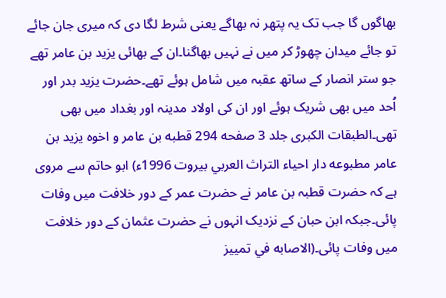بھاگوں گا جب تک یہ پتھر نہ بھاگے یعنی شرط لگا دی کہ میری جان جائے تو جائے میدان چھوڑ کر میں نے نہیں بھاگنا۔ان کے بھائی یزید بن عامر تھے جو ستر انصار کے ساتھ عقبہ میں شامل ہوئے تھے۔حضرت یزید بدر اور اُحد میں بھی شریک ہوئے اور ان کی اولاد مدینہ اور بغداد میں بھی تھی۔الطبقات الكبرى جلد 3 صفحه 294 قطبه بن عامر و اخوه یزید بن عامر مطبوعه دار احياء التراث العربي بیروت 1996ء) ابو حاتم سے مروی ہے کہ حضرت قطبہ بن عامر نے حضرت عمر کے دور خلافت میں وفات پائی۔جبکہ ابن حبان کے نزدیک انہوں نے حضرت عثمان کے دور خلافت میں وفات پائی۔(الاصابه في تمييز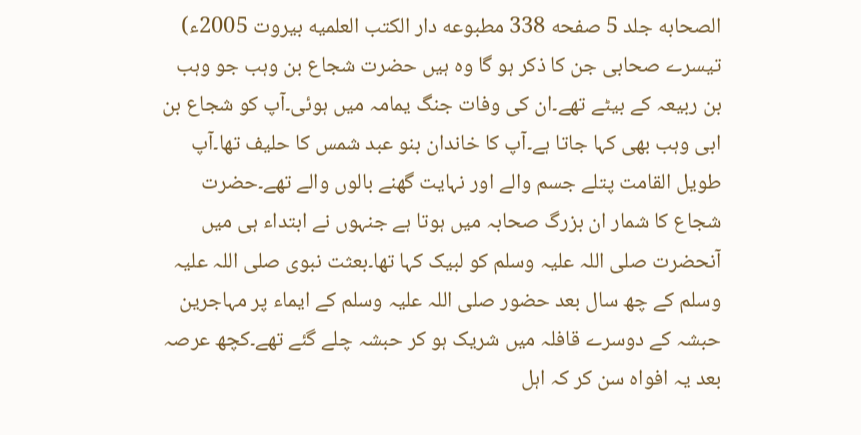الصحابه جلد 5 صفحه 338 مطبوعه دار الكتب العلميه بيروت 2005ء) تیسرے صحابی جن کا ذکر ہو گا وہ ہیں حضرت شجاع بن وہب جو وہب بن ربیعہ کے بیٹے تھے۔ان کی وفات جنگ یمامہ میں ہوئی۔آپ کو شجاع بن ابی وہب بھی کہا جاتا ہے۔آپ کا خاندان بنو عبد شمس کا حلیف تھا۔آپ طویل القامت پتلے جسم والے اور نہایت گھنے بالوں والے تھے۔حضرت شجاع کا شمار ان بزرگ صحابہ میں ہوتا ہے جنہوں نے ابتداء ہی میں آنحضرت صلی اللہ علیہ وسلم کو لبیک کہا تھا۔بعثت نبوی صلی اللہ علیہ وسلم کے چھ سال بعد حضور صلی اللہ علیہ وسلم کے ایماء پر مہاجرین حبشہ کے دوسرے قافلہ میں شریک ہو کر حبشہ چلے گئے تھے۔کچھ عرصہ بعد یہ افواہ سن کر کہ اہل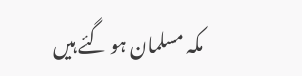مکہ مسلمان ہو گئے ہیں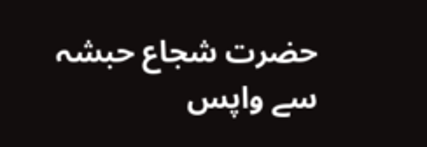حضرت شجاع حبشہ سے واپس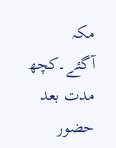مکہ آگئے۔کچھ مدت بعد حضور